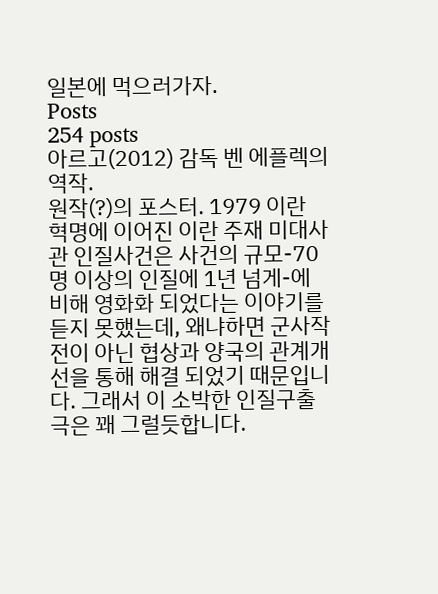일본에 먹으러가자.
Posts
254 posts
아르고(2012) 감독 벤 에플렉의 역작.
원작(?)의 포스터. 1979 이란 혁명에 이어진 이란 주재 미대사관 인질사건은 사건의 규모-70명 이상의 인질에 1년 넘게-에 비해 영화화 되었다는 이야기를 듣지 못했는데, 왜냐하면 군사작전이 아닌 협상과 양국의 관계개선을 통해 해결 되었기 때문입니다. 그래서 이 소박한 인질구출극은 꽤 그럴듯합니다.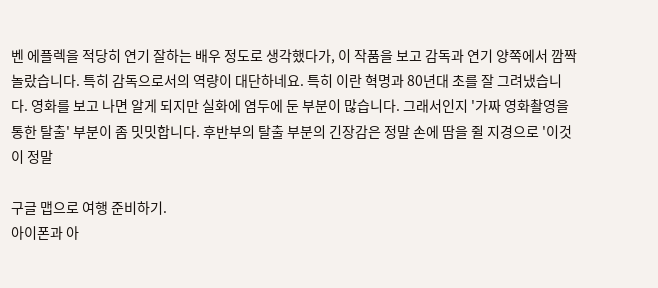벤 에플렉을 적당히 연기 잘하는 배우 정도로 생각했다가, 이 작품을 보고 감독과 연기 양쪽에서 깜짝 놀랐습니다. 특히 감독으로서의 역량이 대단하네요. 특히 이란 혁명과 80년대 초를 잘 그려냈습니다. 영화를 보고 나면 알게 되지만 실화에 염두에 둔 부분이 많습니다. 그래서인지 '가짜 영화촬영을 통한 탈출' 부분이 좀 밋밋합니다. 후반부의 탈출 부분의 긴장감은 정말 손에 땀을 쥘 지경으로 '이것이 정말

구글 맵으로 여행 준비하기.
아이폰과 아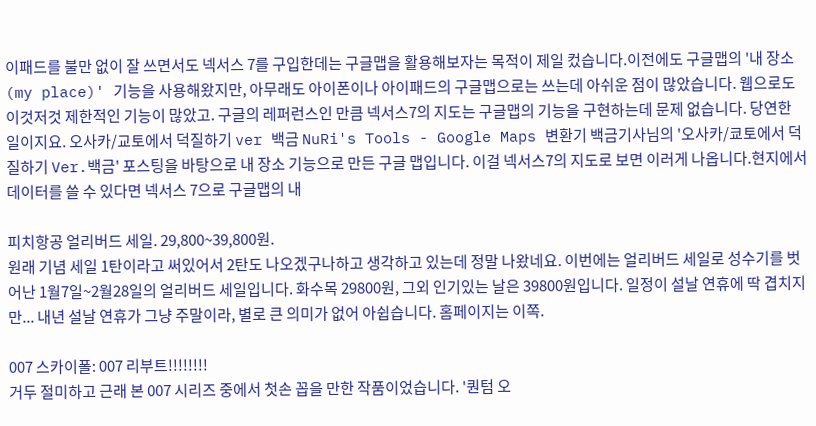이패드를 불만 없이 잘 쓰면서도 넥서스 7를 구입한데는 구글맵을 활용해보자는 목적이 제일 컸습니다.이전에도 구글맵의 '내 장소(my place)' 기능을 사용해왔지만, 아무래도 아이폰이나 아이패드의 구글맵으로는 쓰는데 아쉬운 점이 많았습니다. 웹으로도 이것저것 제한적인 기능이 많았고. 구글의 레퍼런스인 만큼 넥서스7의 지도는 구글맵의 기능을 구현하는데 문제 없습니다. 당연한 일이지요. 오사카/교토에서 덕질하기 ver 백금 NuRi's Tools - Google Maps 변환기 백금기사님의 '오사카/쿄토에서 덕질하기 Ver.백금' 포스팅을 바탕으로 내 장소 기능으로 만든 구글 맵입니다. 이걸 넥서스7의 지도로 보면 이러게 나옵니다.현지에서 데이터를 쓸 수 있다면 넥서스 7으로 구글맵의 내

피치항공 얼리버드 세일. 29,800~39,800원.
원래 기념 세일 1탄이라고 써있어서 2탄도 나오겠구나하고 생각하고 있는데 정말 나왔네요. 이번에는 얼리버드 세일로 성수기를 벗어난 1월7일~2월28일의 얼리버드 세일입니다. 화수목 29800원, 그외 인기있는 날은 39800원입니다. 일정이 설날 연휴에 딱 겹치지만... 내년 설날 연휴가 그냥 주말이라, 별로 큰 의미가 없어 아쉽습니다. 홈페이지는 이쪽.

007 스카이폴: 007 리부트!!!!!!!!
거두 절미하고 근래 본 007 시리즈 중에서 첫손 꼽을 만한 작품이었습니다. '퀀텀 오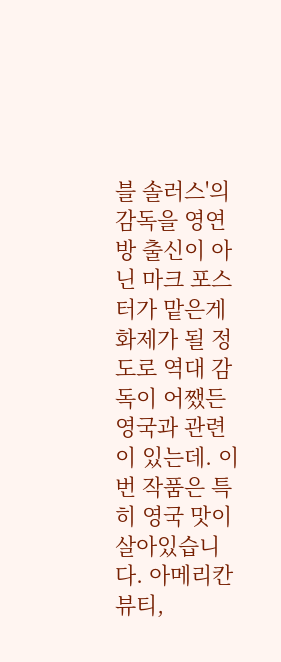블 솔러스'의 감독을 영연방 출신이 아닌 마크 포스터가 맡은게 화제가 될 정도로 역대 감독이 어쨌든 영국과 관련이 있는데. 이번 작품은 특히 영국 맛이 살아있습니다. 아메리칸 뷰티,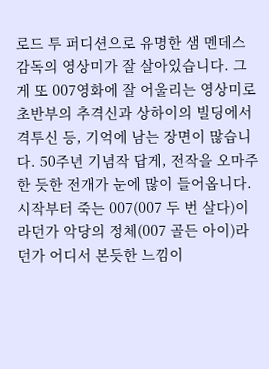로드 투 퍼디션으로 유명한 샘 멘데스 감독의 영상미가 잘 살아있습니다. 그게 또 007영화에 잘 어울리는 영상미로 초반부의 추격신과 상하이의 빌딩에서 격투신 등, 기억에 남는 장면이 많습니다. 50주년 기념작 답게, 전작을 오마주한 듯한 전개가 눈에 많이 들어옵니다. 시작부터 죽는 007(007 두 번 살다)이라던가 악당의 정체(007 골든 아이)라던가 어디서 본듯한 느낌이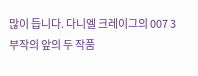많이 듭니다. 다니엘 크레이그의 007 3부작의 앞의 두 작품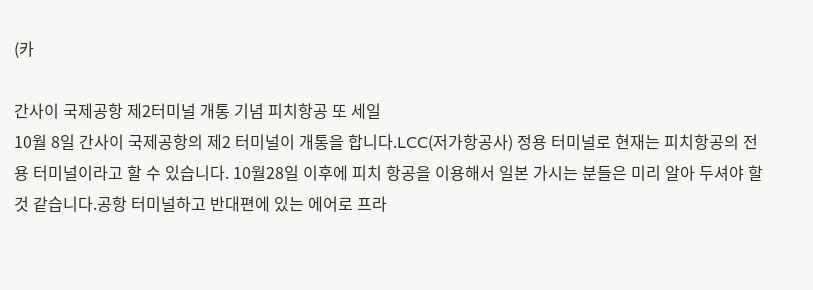(카

간사이 국제공항 제2터미널 개통 기념 피치항공 또 세일
10월 8일 간사이 국제공항의 제2 터미널이 개통을 합니다.LCC(저가항공사) 정용 터미널로 현재는 피치항공의 전용 터미널이라고 할 수 있습니다. 10월28일 이후에 피치 항공을 이용해서 일본 가시는 분들은 미리 알아 두셔야 할 것 같습니다.공항 터미널하고 반대편에 있는 에어로 프라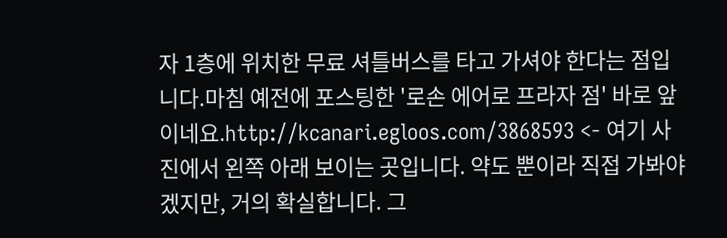자 1층에 위치한 무료 셔틀버스를 타고 가셔야 한다는 점입니다.마침 예전에 포스팅한 '로손 에어로 프라자 점' 바로 앞이네요.http://kcanari.egloos.com/3868593 <- 여기 사진에서 왼쪽 아래 보이는 곳입니다. 약도 뿐이라 직접 가봐야겠지만, 거의 확실합니다. 그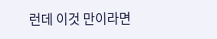런데 이것 만이라면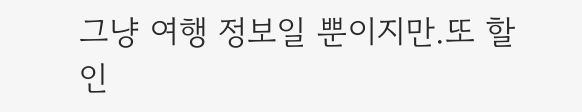그냥 여행 정보일 뿐이지만.또 할인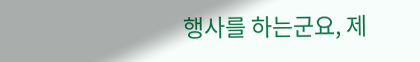행사를 하는군요, 제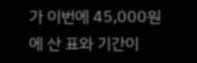가 이번에 45,000원에 산 표와 기간이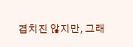겹치진 않지만, 그래